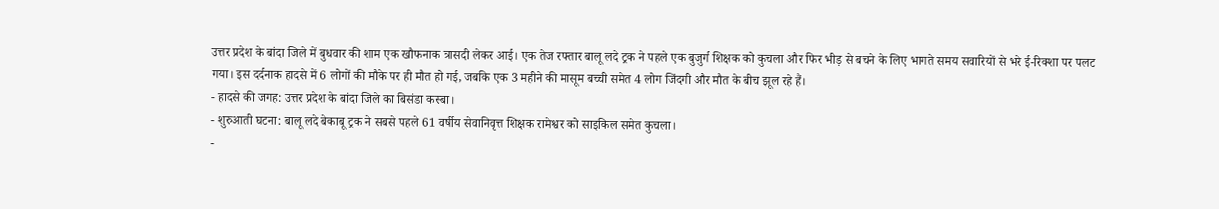उत्तर प्रदेश के बांदा जिले में बुधवार की शाम एक खौफनाक त्रासदी लेकर आई। एक तेज रफ्तार बालू लदे ट्रक ने पहले एक बुजुर्ग शिक्षक को कुचला और फिर भीड़ से बचने के लिए भागते समय सवारियों से भरे ई-रिक्शा पर पलट गया। इस दर्दनाक हादसे में 6 लोगों की मौके पर ही मौत हो गई, जबकि एक 3 महीने की मासूम बच्ची समेत 4 लोग जिंदगी और मौत के बीच झूल रहे हैं।
- हादसे की जगह: उत्तर प्रदेश के बांदा जिले का बिसंडा कस्बा।
- शुरुआती घटना: बालू लदे बेकाबू ट्रक ने सबसे पहले 61 वर्षीय सेवानिवृत्त शिक्षक रामेश्वर को साइकिल समेत कुचला।
-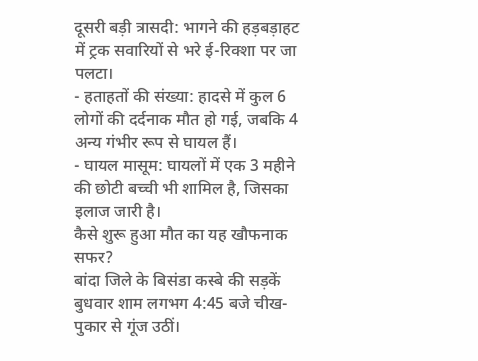दूसरी बड़ी त्रासदी: भागने की हड़बड़ाहट में ट्रक सवारियों से भरे ई-रिक्शा पर जा पलटा।
- हताहतों की संख्या: हादसे में कुल 6 लोगों की दर्दनाक मौत हो गई, जबकि 4 अन्य गंभीर रूप से घायल हैं।
- घायल मासूम: घायलों में एक 3 महीने की छोटी बच्ची भी शामिल है, जिसका इलाज जारी है।
कैसे शुरू हुआ मौत का यह खौफनाक सफर?
बांदा जिले के बिसंडा कस्बे की सड़कें बुधवार शाम लगभग 4:45 बजे चीख-पुकार से गूंज उठीं।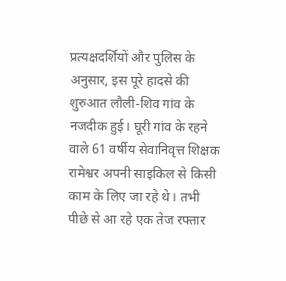प्रत्यक्षदर्शियों और पुलिस के अनुसार, इस पूरे हादसे की शुरुआत लौली-शिव गांव के नजदीक हुई। घूरी गांव के रहने वाले 61 वर्षीय सेवानिवृत्त शिक्षक रामेश्वर अपनी साइकिल से किसी काम के लिए जा रहे थे। तभी पीछे से आ रहे एक तेज रफ्तार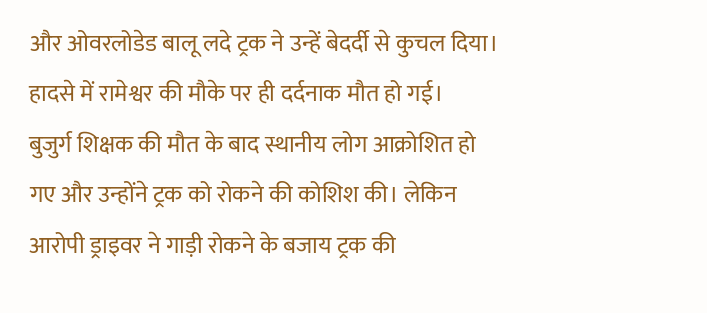और ओवरलोडेड बालू लदे ट्रक ने उन्हें बेदर्दी से कुचल दिया। हादसे में रामेश्वर की मौके पर ही दर्दनाक मौत हो गई।
बुजुर्ग शिक्षक की मौत के बाद स्थानीय लोग आक्रोशित हो गए और उन्होंने ट्रक को रोकने की कोशिश की। लेकिन आरोपी ड्राइवर ने गाड़ी रोकने के बजाय ट्रक की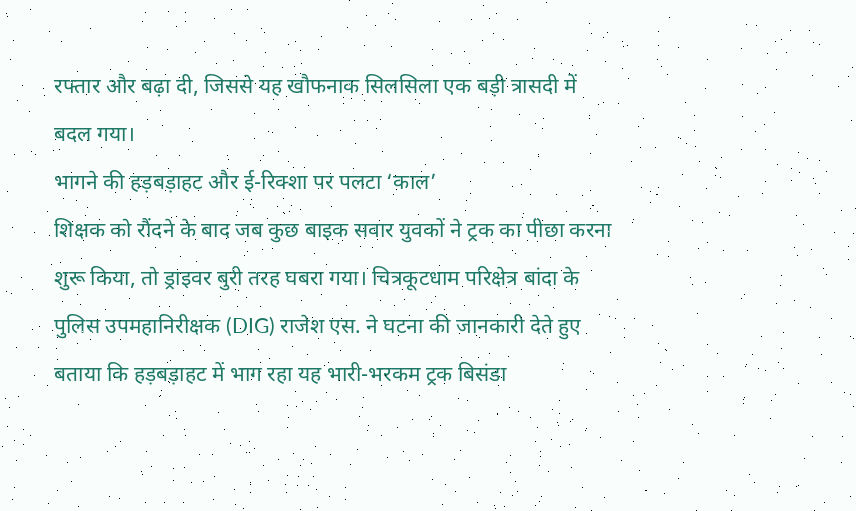रफ्तार और बढ़ा दी, जिससे यह खौफनाक सिलसिला एक बड़ी त्रासदी में बदल गया।
भागने की हड़बड़ाहट और ई-रिक्शा पर पलटा ‘काल’
शिक्षक को रौंदने के बाद जब कुछ बाइक सवार युवकों ने ट्रक का पीछा करना शुरू किया, तो ड्राइवर बुरी तरह घबरा गया। चित्रकूटधाम परिक्षेत्र बांदा के पुलिस उपमहानिरीक्षक (DIG) राजेश एस. ने घटना की जानकारी देते हुए बताया कि हड़बड़ाहट में भाग रहा यह भारी-भरकम ट्रक बिसंडा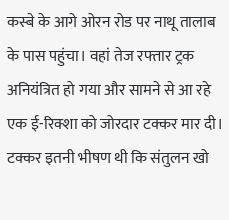कस्बे के आगे ओरन रोड पर नाथू तालाब के पास पहुंचा। वहां तेज रफ्तार ट्रक अनियंत्रित हो गया और सामने से आ रहे एक ई-रिक्शा को जोरदार टक्कर मार दी।
टक्कर इतनी भीषण थी कि संतुलन खो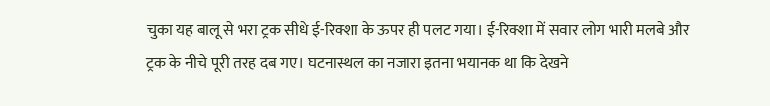चुका यह बालू से भरा ट्रक सीधे ई-रिक्शा के ऊपर ही पलट गया। ई-रिक्शा में सवार लोग भारी मलबे और ट्रक के नीचे पूरी तरह दब गए। घटनास्थल का नजारा इतना भयानक था कि देखने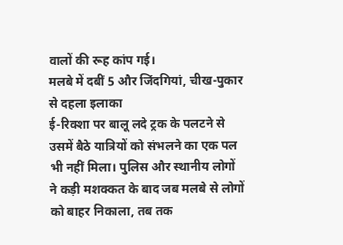वालों की रूह कांप गई।
मलबे में दबीं 5 और जिंदगियां, चीख-पुकार से दहला इलाका
ई-रिक्शा पर बालू लदे ट्रक के पलटने से उसमें बैठे यात्रियों को संभलने का एक पल भी नहीं मिला। पुलिस और स्थानीय लोगों ने कड़ी मशक्कत के बाद जब मलबे से लोगों को बाहर निकाला, तब तक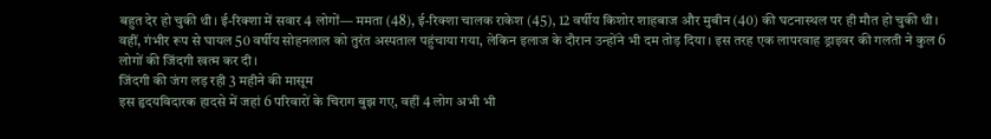बहुत देर हो चुकी थी। ई-रिक्शा में सवार 4 लोगों— ममता (48), ई-रिक्शा चालक राकेश (45), 12 वर्षीय किशोर शाहबाज और मुबीन (40) की घटनास्थल पर ही मौत हो चुकी थी।
वहीं, गंभीर रूप से घायल 50 वर्षीय सोहनलाल को तुरंत अस्पताल पहुंचाया गया, लेकिन इलाज के दौरान उन्होंने भी दम तोड़ दिया। इस तरह एक लापरवाह ड्राइवर की गलती ने कुल 6 लोगों की जिंदगी खत्म कर दी।
जिंदगी की जंग लड़ रही 3 महीने की मासूम
इस हृदयविदारक हादसे में जहां 6 परिवारों के चिराग बुझ गए, वहीं 4 लोग अभी भी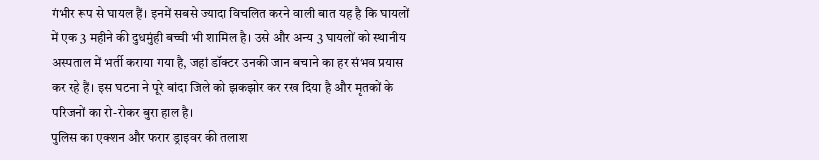गंभीर रूप से घायल हैं। इनमें सबसे ज्यादा विचलित करने वाली बात यह है कि घायलों में एक 3 महीने की दुधमुंही बच्ची भी शामिल है। उसे और अन्य 3 घायलों को स्थानीय अस्पताल में भर्ती कराया गया है, जहां डॉक्टर उनकी जान बचाने का हर संभव प्रयास कर रहे हैं। इस घटना ने पूरे बांदा जिले को झकझोर कर रख दिया है और मृतकों के परिजनों का रो-रोकर बुरा हाल है।
पुलिस का एक्शन और फरार ड्राइवर की तलाश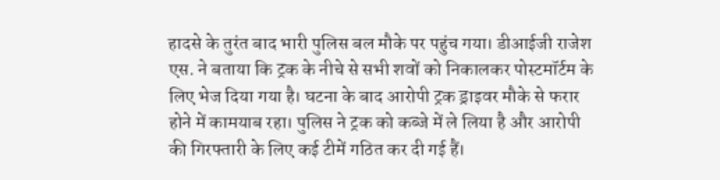हादसे के तुरंत बाद भारी पुलिस बल मौके पर पहुंच गया। डीआईजी राजेश एस. ने बताया कि ट्रक के नीचे से सभी शवों को निकालकर पोस्टमॉर्टम के लिए भेज दिया गया है। घटना के बाद आरोपी ट्रक ड्राइवर मौके से फरार होने में कामयाब रहा। पुलिस ने ट्रक को कब्जे में ले लिया है और आरोपी की गिरफ्तारी के लिए कई टीमें गठित कर दी गई हैं।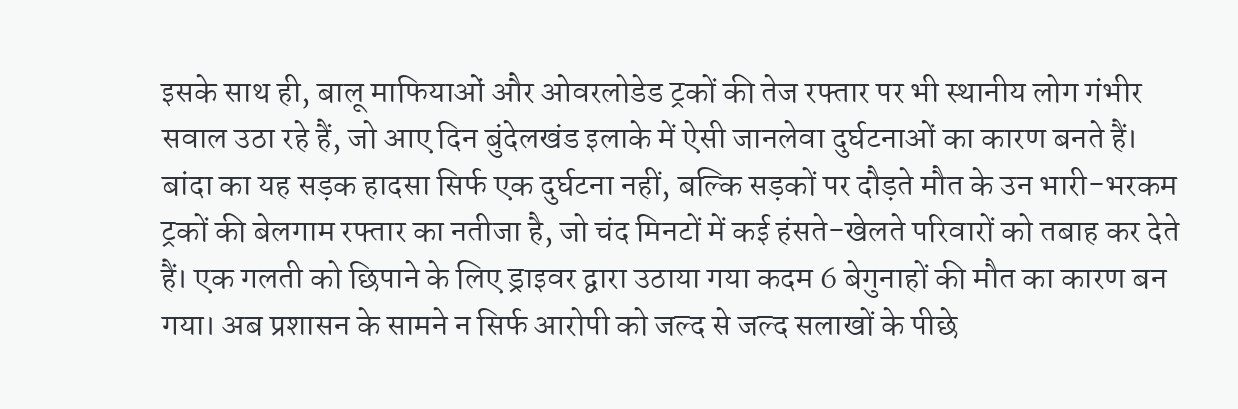इसके साथ ही, बालू माफियाओं और ओवरलोडेड ट्रकों की तेज रफ्तार पर भी स्थानीय लोग गंभीर सवाल उठा रहे हैं, जो आए दिन बुंदेलखंड इलाके में ऐसी जानलेवा दुर्घटनाओं का कारण बनते हैं।
बांदा का यह सड़क हादसा सिर्फ एक दुर्घटना नहीं, बल्कि सड़कों पर दौड़ते मौत के उन भारी-भरकम ट्रकों की बेलगाम रफ्तार का नतीजा है, जो चंद मिनटों में कई हंसते-खेलते परिवारों को तबाह कर देते हैं। एक गलती को छिपाने के लिए ड्राइवर द्वारा उठाया गया कदम 6 बेगुनाहों की मौत का कारण बन गया। अब प्रशासन के सामने न सिर्फ आरोपी को जल्द से जल्द सलाखों के पीछे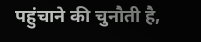पहुंचाने की चुनौती है,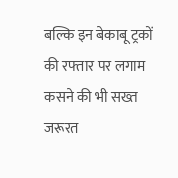बल्कि इन बेकाबू ट्रकों की रफ्तार पर लगाम कसने की भी सख्त जरूरत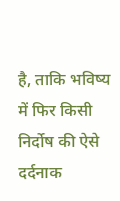है, ताकि भविष्य में फिर किसी निर्दोष की ऐसे दर्दनाक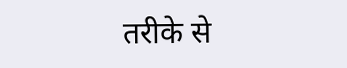तरीके से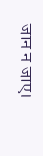जान न जाए।